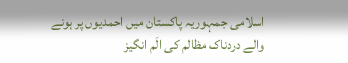اسلامی جمہوریہ پاکستان میں احمدیوں پر ہونے والے دردناک مظالم کی الَم انگیز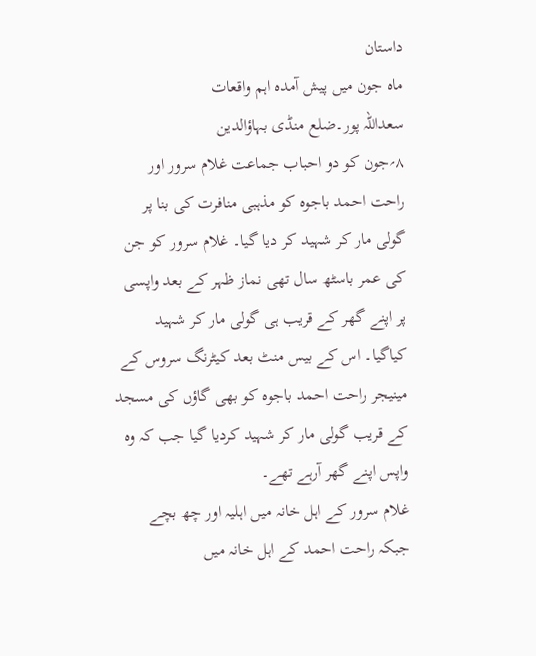داستان
ماہ جون میں پیش آمدہ اہم واقعات
سعداللہ پور۔ضلع منڈی بہاؤالدین
۸؍جون کو دو احباب جماعت غلام سرور اور راحت احمد باجوہ کو مذہبی منافرت کی بنا پر گولی مار کر شہید کر دیا گیا۔ غلام سرور کو جن کی عمر باسٹھ سال تھی نماز ظہر کے بعد واپسی پر اپنے گھر کے قریب ہی گولی مار کر شہید کیاگیا۔ اس کے بیس منٹ بعد کیٹرنگ سروس کے مینیجر راحت احمد باجوہ کو بھی گاؤں کی مسجد کے قریب گولی مار کر شہید کردیا گیا جب کہ وہ واپس اپنے گھر آرہے تھے۔
غلام سرور کے اہل خانہ میں اہلیہ اور چھ بچے جبکہ راحت احمد کے اہل خانہ میں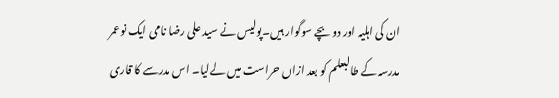ان کی اہلیہ اور دو بچے سوگوار ہیں۔پولیس نے سید علی رضا نامی ایک نوعمر مدرسہ کے طالبعلم کو بعد ازاں حراست میں لےلیا۔ اس مدرسے کا قاری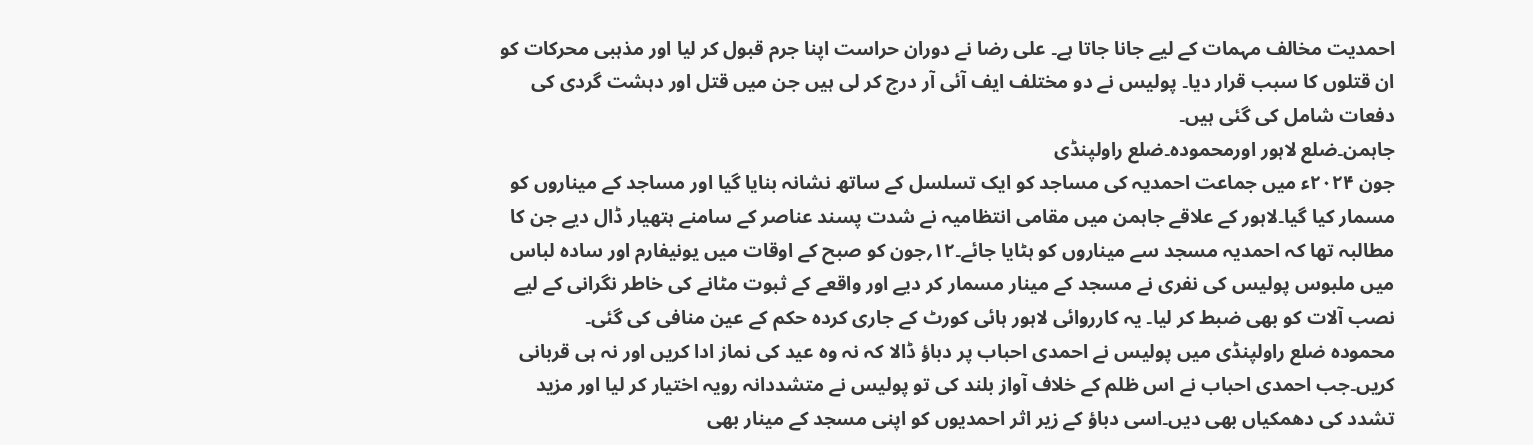احمدیت مخالف مہمات کے لیے جانا جاتا ہے۔ علی رضا نے دوران حراست اپنا جرم قبول کر لیا اور مذہبی محرکات کو ان قتلوں کا سبب قرار دیا۔ پولیس نے دو مختلف ایف آئی آر درج کر لی ہیں جن میں قتل اور دہشت گردی کی دفعات شامل کی گئی ہیں۔
جاہمن۔ضلع لاہور اورمحمودہ۔ضلع راولپنڈی
جون ۲۰۲۴ء میں جماعت احمدیہ کی مساجد کو ایک تسلسل کے ساتھ نشانہ بنایا گیا اور مساجد کے میناروں کو مسمار کیا گیا۔لاہور کے علاقے جاہمن میں مقامی انتظامیہ نے شدت پسند عناصر کے سامنے ہتھیار ڈال دیے جن کا مطالبہ تھا کہ احمدیہ مسجد سے میناروں کو ہٹایا جائے۔۱۲؍جون کو صبح کے اوقات میں یونیفارم اور سادہ لباس میں ملبوس پولیس کی نفری نے مسجد کے مینار مسمار کر دیے اور واقعے کے ثبوت مٹانے کی خاطر نگرانی کے لیے نصب آلات کو بھی ضبط کر لیا۔ یہ کارروائی لاہور ہائی کورٹ کے جاری کردہ حکم کے عین منافی کی گئی۔
محمودہ ضلع راولپنڈی میں پولیس نے احمدی احباب پر دباؤ ڈالا کہ نہ وہ عید کی نماز ادا کریں اور نہ ہی قربانی کریں۔جب احمدی احباب نے اس ظلم کے خلاف آواز بلند کی تو پولیس نے متشددانہ رویہ اختیار کر لیا اور مزید تشدد کی دھمکیاں بھی دیں۔اسی دباؤ کے زیر اثر احمدیوں کو اپنی مسجد کے مینار بھی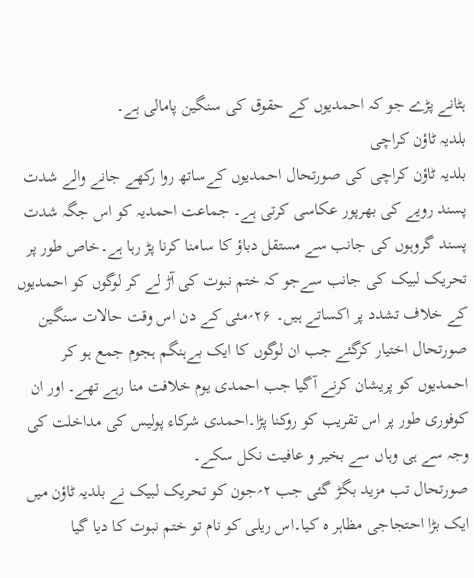ہٹانے پڑے جو کہ احمدیوں کے حقوق کی سنگین پامالی ہے۔
بلدیہ ٹاؤن کراچی
بلدیہ ٹاؤن کراچی کی صورتحال احمدیوں کےساتھ روا رکھے جانے والے شدت پسند رویے کی بھرپور عکاسی کرتی ہے۔ جماعت احمدیہ کو اس جگہ شدت پسند گروہوں کی جانب سے مستقل دباؤ کا سامنا کرنا پڑ رہا ہے۔خاص طور پر تحریک لبیک کی جانب سےجو کہ ختم نبوت کی آڑ لے کر لوگوں کو احمدیوں کے خلاف تشدد پر اکساتے ہیں۔ ۲۶؍مئی کے دن اس وقت حالات سنگین صورتحال اختیار کرگئے جب ان لوگوں کا ایک بےہنگم ہجوم جمع ہو کر احمدیوں کو پریشان کرنے آگیا جب احمدی یوم خلافت منا رہے تھے۔ اور ان کوفوری طور پر اس تقریب کو روکنا پڑا۔احمدی شرکاء پولیس کی مداخلت کی وجہ سے ہی وہاں سے بخیر و عافیت نکل سکے۔
صورتحال تب مزید بگڑ گئی جب ۲؍جون کو تحریک لبیک نے بلدیہ ٹاؤن میں ایک بڑا احتجاجی مظاہر ہ کیا۔اس ریلی کو نام تو ختم نبوت کا دیا گیا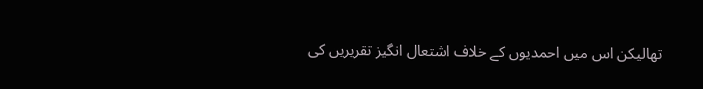تھالیکن اس میں احمدیوں کے خلاف اشتعال انگیز تقریریں کی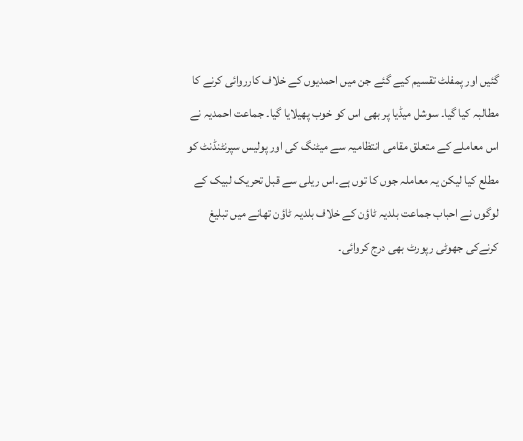گئیں اور پمفلٹ تقسیم کیے گئے جن میں احمدیوں کے خلاف کارروائی کرنے کا مطالبہ کیا گیا۔ سوشل میڈیا پر بھی اس کو خوب پھیلایا گیا۔ جماعت احمدیہ نے اس معاملے کے متعلق مقامی انتظامیہ سے میٹنگ کی اور پولیس سپرنٹنڈنٹ کو مطلع کیا لیکن یہ معاملہ جوں کا توں ہے۔اس ریلی سے قبل تحریک لبیک کے لوگوں نے احباب جماعت بلدیہ ٹاؤن کے خلاف بلدیہ ٹاؤن تھانے میں تبلیغ کرنےکی جھوٹی رپورٹ بھی درج کروائی۔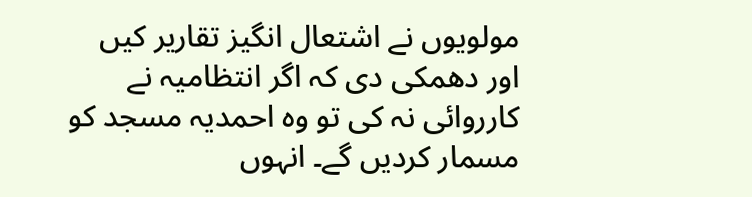مولویوں نے اشتعال انگیز تقاریر کیں اور دھمکی دی کہ اگر انتظامیہ نے کارروائی نہ کی تو وہ احمدیہ مسجد کو مسمار کردیں گے۔ انہوں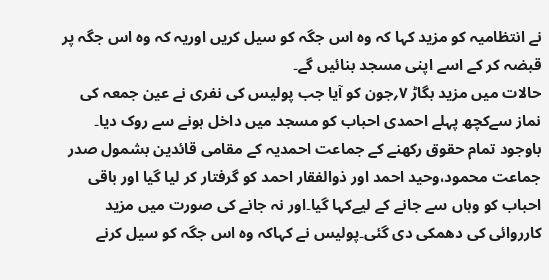نے انتظامیہ کو مزید کہا کہ وہ اس جگہ کو سیل کریں اوریہ کہ وہ اس جگہ پر قبضہ کر کے اسے اپنی مسجد بنائیں گے۔
حالات میں مزید بگاڑ ۷؍جون کو آیا جب پولیس کی نفری نے عین جمعہ کی نماز سےکچھ پہلے احمدی احباب کو مسجد میں داخل ہونے سے روک دیا۔ باوجود تمام حقوق رکھنے کے جماعت احمدیہ کے مقامی قائدین بشمول صدر جماعت محمود،وحید احمد اور ذوالفقار احمد کو گرفتار کر لیا گیا اور باقی احباب کو وہاں سے جانے کے لیےکہا گیا۔اور نہ جانے کی صورت میں مزید کارروائی کی دھمکی دی گئی۔پولیس نے کہاکہ وہ اس جگہ کو سیل کرنے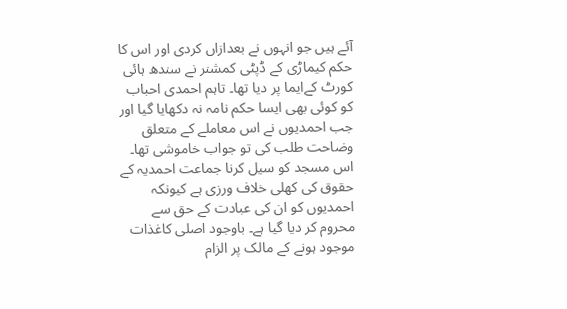آئے ہیں جو انہوں نے بعدازاں کردی اور اس کا حکم کیماڑی کے ڈپٹی کمشنر نے سندھ ہائی کورٹ کےایما پر دیا تھا۔ تاہم احمدی احباب کو کوئی بھی ایسا حکم نامہ نہ دکھایا گیا اور جب احمدیوں نے اس معاملے کے متعلق وضاحت طلب کی تو جواب خاموشی تھا۔
اس مسجد کو سیل کرنا جماعت احمدیہ کے حقوق کی کھلی خلاف ورزی ہے کیونکہ احمدیوں کو ان کی عبادت کے حق سے محروم کر دیا گیا ہے۔ باوجود اصلی کاغذات موجود ہونے کے مالک پر الزام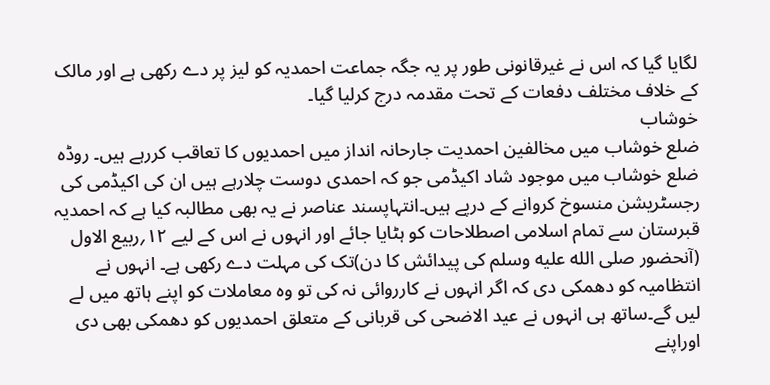لگایا گیا کہ اس نے غیرقانونی طور پر یہ جگہ جماعت احمدیہ کو لیز پر دے رکھی ہے اور مالک کے خلاف مختلف دفعات کے تحت مقدمہ درج کرلیا گیا۔
خوشاب
ضلع خوشاب میں مخالفین احمدیت جارحانہ انداز میں احمدیوں کا تعاقب کررہے ہیں۔ روڈہ ضلع خوشاب میں موجود شاد اکیڈمی جو کہ احمدی دوست چلارہے ہیں ان کی اکیڈمی کی رجسٹریشن منسوخ کروانے کے درپے ہیں۔انتہاپسند عناصر نے یہ بھی مطالبہ کیا ہے کہ احمدیہ قبرستان سے تمام اسلامی اصطلاحات کو ہٹایا جائے اور انہوں نے اس کے لیے ۱۲؍ربیع الاول (آنحضور صلى الله عليه وسلم کی پیدائش کا دن)تک کی مہلت دے رکھی ہے۔ انہوں نے انتظامیہ کو دھمکی دی کہ اگر انہوں نے کارروائی نہ کی تو وہ معاملات کو اپنے ہاتھ میں لے لیں گے۔ساتھ ہی انہوں نے عید الاضحی کی قربانی کے متعلق احمدیوں کو دھمکی بھی دی اوراپنے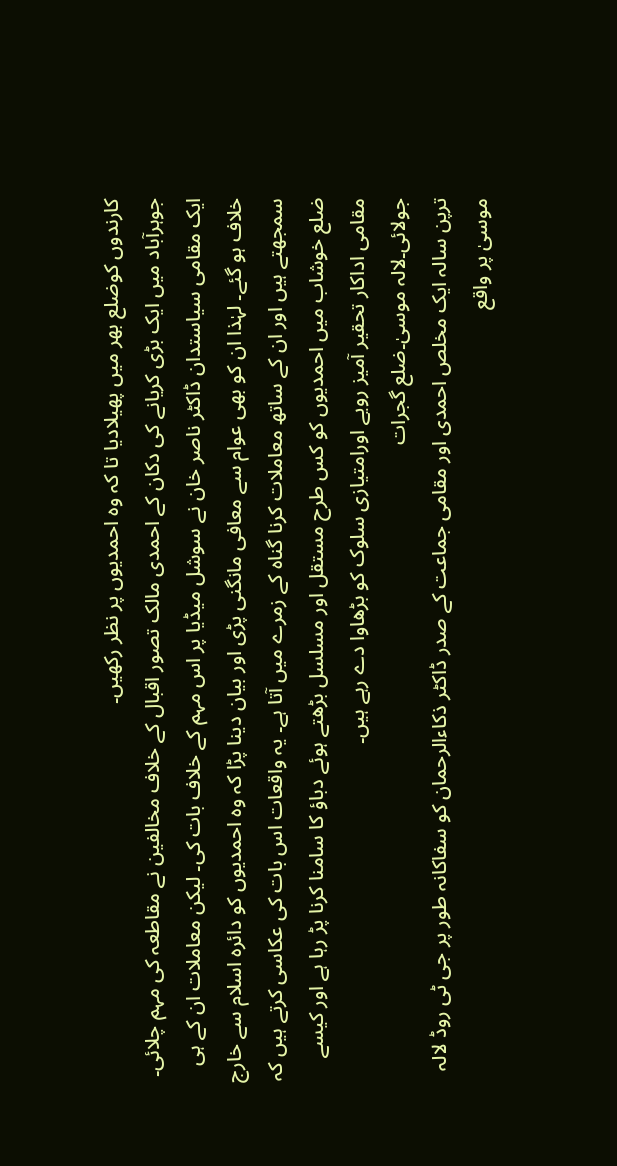کارندوں کوضلع بھر میں پھیلادیا تا کہ وہ احمدیوں پر نظر رکھیں۔
جوہرآباد میں ایک بڑی کریانے کی دکان کے احمدی مالک تصور اقبال کے خلاف مخالفین نے مقاطعہ کی مہم چلائی۔ ایک مقامی سیاستدان ڈاکٹر ناصر خان نے سوشل میڈیا پر اس مہم کے خلاف بات کی۔ لیکن معاملات ان کے ہی خلاف ہو گئے۔ لہٰذا ان کو بھی عوام سے معافی مانگنی پڑی اور بیان دینا پڑا کہ وہ احمدیوں کو دائرہ اسلام سے خارج سمجھتے ہیں اور ان کے ساتھ معاملات کرنا گناہ کے زمرے میں آتا ہے۔ یہ واقعات اس بات کی عکاسی کرتے ہیں کہ ضلع خوشاب میں احمدیوں کو کس طرح مستقل اور مسلسل بڑھتے ہوئے دباؤ کا سامنا کرنا پڑ رہا ہے اور کیسے مقامی اداکار تحقیر آمیز رویے اورامتیازی سلوک کو بڑھاوا دے رہے ہیں۔
جولائی۔لالہ موسیٰ۔ضلع گجرات
ترپن سالہ ایک مخلص احمدی اور مقامی جماعت کے صدر ڈاکٹر ذکاءالرحمان کو سفاکانہ طور پر جی ٹی روڈ لالہ موسیٰ پر واقع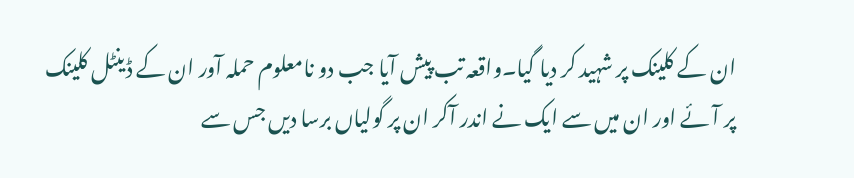ان کے کلینک پر شہید کر دیا گیا۔واقعہ تب پیش آیا جب دو نامعلوم حملہ آور ان کے ڈینٹل کلینک پر آئے اور ان میں سے ایک نے اندر آکر ان پر گولیاں برسا دیں جس سے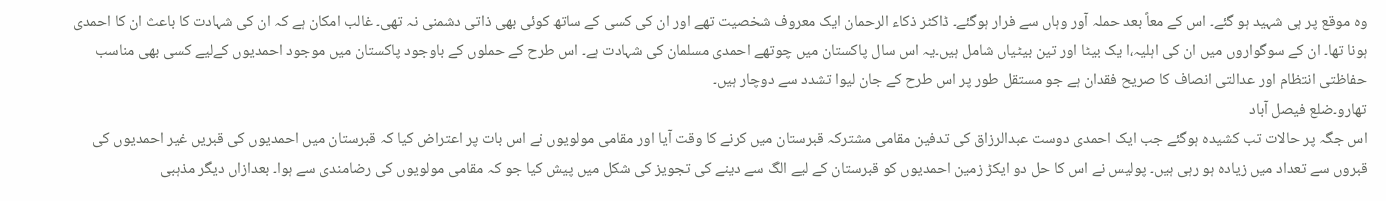وہ موقع پر ہی شہید ہو گئے۔ اس کے معاً بعد حملہ آور وہاں سے فرار ہوگئے۔ ڈاکٹر ذکاء الرحمان ایک معروف شخصیت تھے اور ان کی کسی کے ساتھ کوئی بھی ذاتی دشمنی نہ تھی۔ غالب امکان ہے کہ ان کی شہادت کا باعث ان کا احمدی ہونا تھا۔ ان کے سوگواروں میں ان کی اہلیہ،ا یک بیٹا اور تین بیٹیاں شامل ہیں۔یہ اس سال پاکستان میں چوتھے احمدی مسلمان کی شہادت ہے۔ اس طرح کے حملوں کے باوجود پاکستان میں موجود احمدیوں کےلیے کسی بھی مناسب حفاظتی انتظام اور عدالتی انصاف کا صریح فقدان ہے جو مستقل طور پر اس طرح کے جان لیوا تشدد سے دوچار ہیں۔
تھارو۔ضلع فیصل آباد
اس جگہ پر حالات تب کشیدہ ہوگئے جب ایک احمدی دوست عبدالرزاق کی تدفین مقامی مشترکہ قبرستان میں کرنے کا وقت آیا اور مقامی مولویوں نے اس بات پر اعتراض کیا کہ قبرستان میں احمدیوں کی قبریں غیر احمدیوں کی قبروں سے تعداد میں زیادہ ہو رہی ہیں۔ پولیس نے اس کا حل دو ایکڑ زمین احمدیوں کو قبرستان کے لیے الگ سے دینے کی تجویز کی شکل میں پیش کیا جو کہ مقامی مولویوں کی رضامندی سے ہوا۔ بعدازاں دیگر مذہبی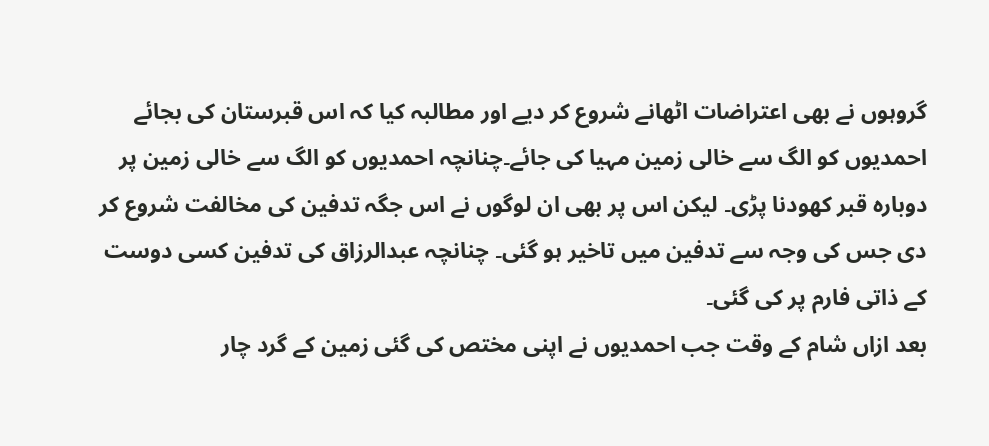گروہوں نے بھی اعتراضات اٹھانے شروع کر دیے اور مطالبہ کیا کہ اس قبرستان کی بجائے احمدیوں کو الگ سے خالی زمین مہیا کی جائے۔چنانچہ احمدیوں کو الگ سے خالی زمین پر دوبارہ قبر کھودنا پڑی۔ لیکن اس پر بھی ان لوگوں نے اس جگہ تدفین کی مخالفت شروع کر دی جس کی وجہ سے تدفین میں تاخیر ہو گئی۔ چنانچہ عبدالرزاق کی تدفین کسی دوست کے ذاتی فارم پر کی گئی۔
بعد ازاں شام کے وقت جب احمدیوں نے اپنی مختص کی گئی زمین کے گرد چار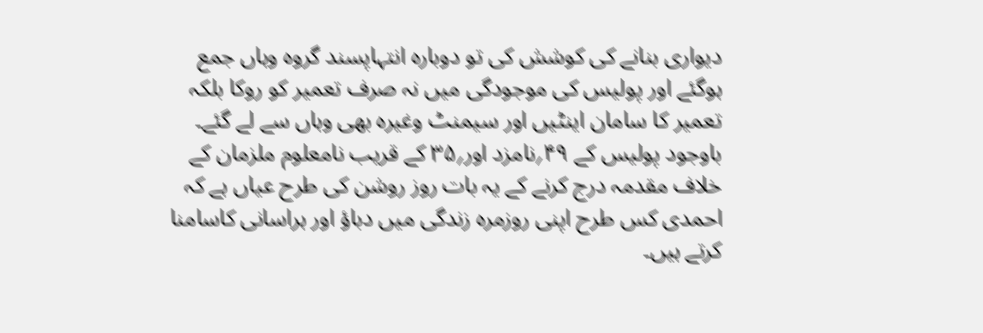دیواری بنانے کی کوشش کی تو دوبارہ انتہاپسند گروہ وہاں جمع ہوگئے اور پولیس کی موجودگی میں نہ صرف تعمیر کو روکا بلکہ تعمیر کا سامان اینٹیں اور سیمنٹ وغیرہ بھی وہاں سے لے گئے۔ باوجود پولیس کے ۴۹؍نامزد اور؍۳۵ کے قریب نامعلوم ملزمان کے خلاف مقدمہ درج کرنے کے یہ بات روز روشن کی طرح عیاں ہے کہ احمدی کس طرح اپنی روزمرہ زندگی میں دباؤ اور ہراسانی کاسامنا کرتے ہیں۔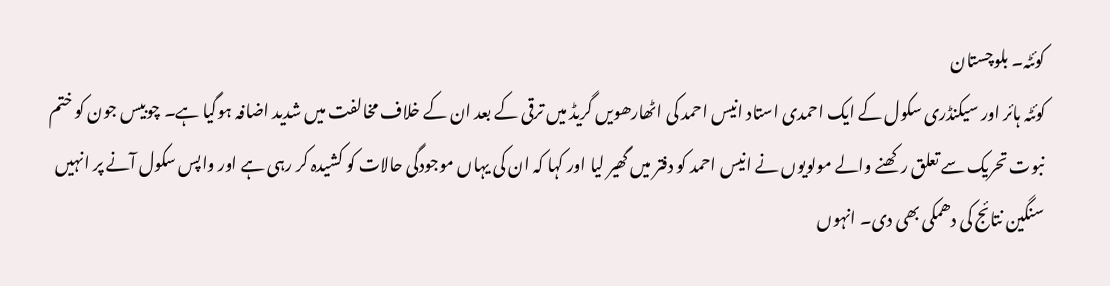کوئٹہ۔ بلوچستان
کوئٹہ ہائر اور سیکنڈری سکول کے ایک احمدی استاد انیس احمد کی اٹھارھویں گریڈ میں ترقی کے بعد ان کے خلاف مخالفت میں شدید اضافہ ہوگیا ہے۔ چوبیس جون کو ختم نبوت تحریک سے تعلق رکھنے والے مولویوں نے انیس احمد کو دفتر میں گھیر لیا اور کہا کہ ان کی یہاں موجودگی حالات کو کشیدہ کر رہی ہے اور واپس سکول آنے پر انہیں سنگین نتائج کی دھمکی بھی دی۔ انہوں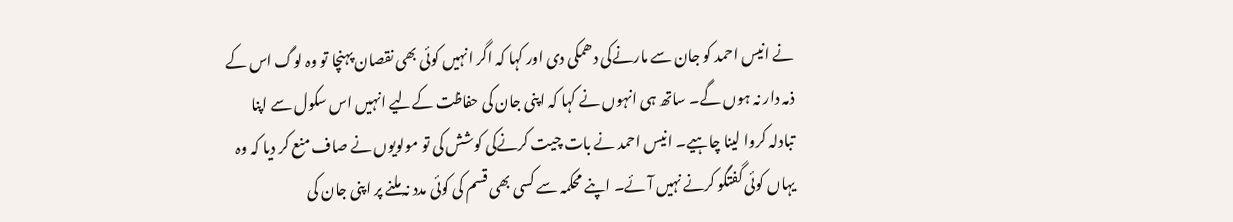نے انیس احمد کو جان سے مارنےکی دھمکی دی اور کہا کہ اگر انہیں کوئی بھی نقصان پہنچا تو وہ لوگ اس کے ذمہ دار نہ ہوں گے۔ ساتھ ہی انہوں نے کہا کہ اپنی جان کی حفاظت کےلیے انہیں اس سکول سے اپنا تبادلہ کروا لینا چاہیے۔ انیس احمد نے بات چیت کرنےکی کوشش کی تو مولویوں نے صاف منع کر دیا کہ وہ یہاں کوئی گفتگو کرنے نہیں آئے۔ اپنے محکمہ سے کسی بھی قسم کی کوئی مدد نہ ملنے پر اپنی جان کی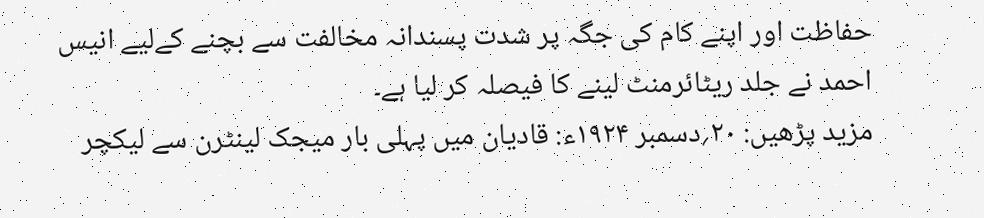حفاظت اور اپنے کام کی جگہ پر شدت پسندانہ مخالفت سے بچنے کےلیے انیس احمد نے جلد ریٹائرمنٹ لینے کا فیصلہ کر لیا ہے۔
مزید پڑھیں: ۲۰؍دسمبر ۱۹۲۴ء: قادیان میں پہلی بار میجک لینٹرن سے لیکچر